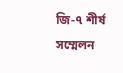জি-৭ শীর্ষ সম্মেলন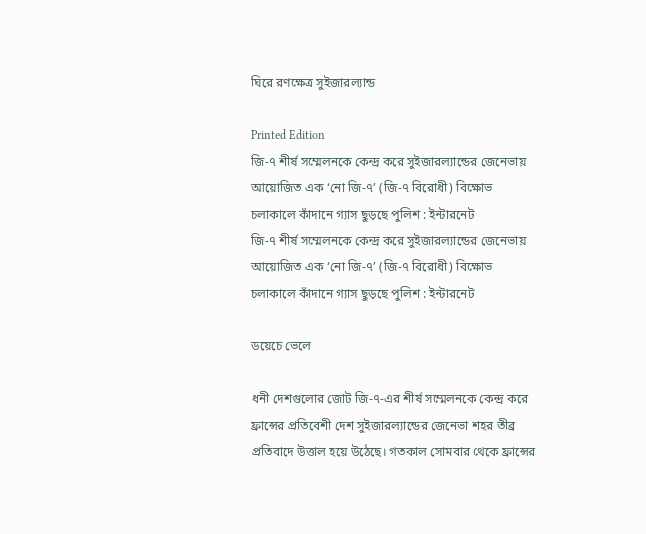ঘিরে রণক্ষেত্র সুইজারল্যান্ড

Printed Edition
জি-৭ শীর্ষ সম্মেলনকে কেন্দ্র করে সুইজারল্যান্ডের জেনেভায় আয়োজিত এক ‘নো জি-৭’ (জি-৭ বিরোধী) বিক্ষোভ চলাকালে কাঁদানে গ্যাস ছুড়ছে পুলিশ : ইন্টারনেট
জি-৭ শীর্ষ সম্মেলনকে কেন্দ্র করে সুইজারল্যান্ডের জেনেভায় আয়োজিত এক ‘নো জি-৭’ (জি-৭ বিরোধী) বিক্ষোভ চলাকালে কাঁদানে গ্যাস ছুড়ছে পুলিশ : ইন্টারনেট

ডয়েচে ভেলে

ধনী দেশগুলোর জোট জি-৭-এর শীর্ষ সম্মেলনকে কেন্দ্র করে ফ্রান্সের প্রতিবেশী দেশ সুইজারল্যান্ডের জেনেভা শহর তীব্র প্রতিবাদে উত্তাল হয়ে উঠেছে। গতকাল সোমবার থেকে ফ্রান্সের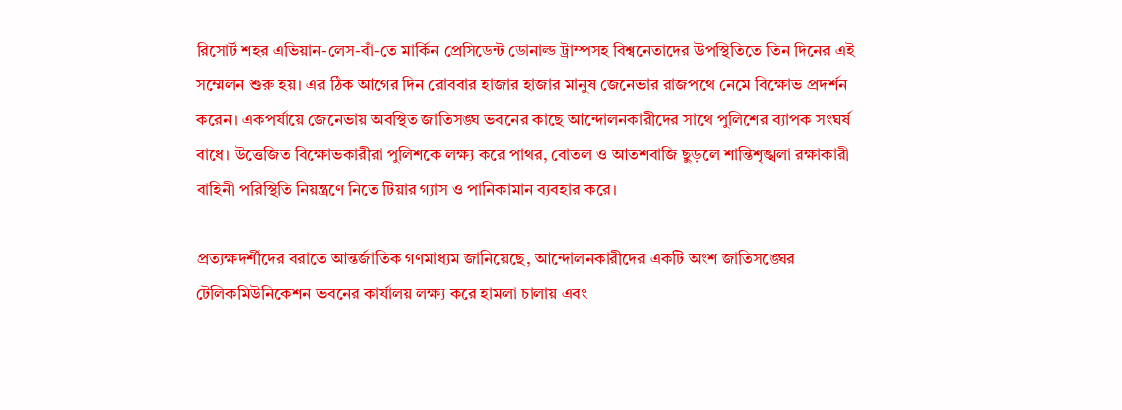রিসোর্ট শহর এভিয়ান-লেস-বাঁ-তে মার্কিন প্রেসিডেন্ট ডোনাল্ড ট্রাম্পসহ বিশ্বনেতাদের উপস্থিতিতে তিন দিনের এই সম্মেলন শুরু হয়। এর ঠিক আগের দিন রোববার হাজার হাজার মানুষ জেনেভার রাজপথে নেমে বিক্ষোভ প্রদর্শন করেন। একপর্যায়ে জেনেভায় অবস্থিত জাতিসঙ্ঘ ভবনের কাছে আন্দোলনকারীদের সাথে পুলিশের ব্যাপক সংঘর্ষ বাধে। উত্তেজিত বিক্ষোভকারীরা পুলিশকে লক্ষ্য করে পাথর, বোতল ও আতশবাজি ছুড়লে শান্তিশৃঙ্খলা রক্ষাকারী বাহিনী পরিস্থিতি নিয়ন্ত্রণে নিতে টিয়ার গ্যাস ও পানিকামান ব্যবহার করে।

প্রত্যক্ষদর্শীদের বরাতে আন্তর্জাতিক গণমাধ্যম জানিয়েছে, আন্দোলনকারীদের একটি অংশ জাতিসঙ্ঘের টেলিকমিউনিকেশন ভবনের কার্যালয় লক্ষ্য করে হামলা চালায় এবং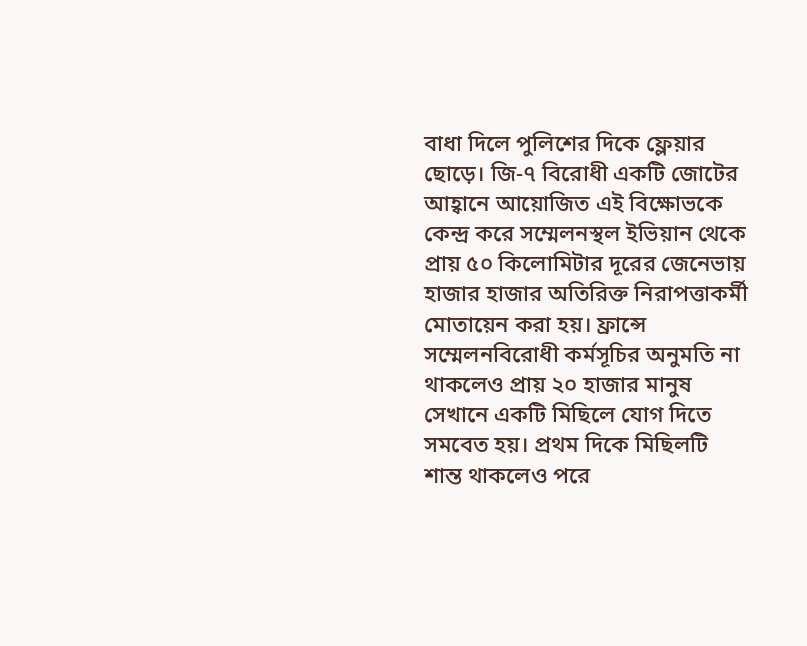বাধা দিলে পুলিশের দিকে ফ্লেয়ার ছোড়ে। জি-৭ বিরোধী একটি জোটের আহ্বানে আয়োজিত এই বিক্ষোভকে কেন্দ্র করে সম্মেলনস্থল ইভিয়ান থেকে প্রায় ৫০ কিলোমিটার দূরের জেনেভায় হাজার হাজার অতিরিক্ত নিরাপত্তাকর্মী মোতায়েন করা হয়। ফ্রান্সে সম্মেলনবিরোধী কর্মসূচির অনুমতি না থাকলেও প্রায় ২০ হাজার মানুষ সেখানে একটি মিছিলে যোগ দিতে সমবেত হয়। প্রথম দিকে মিছিলটি শান্ত থাকলেও পরে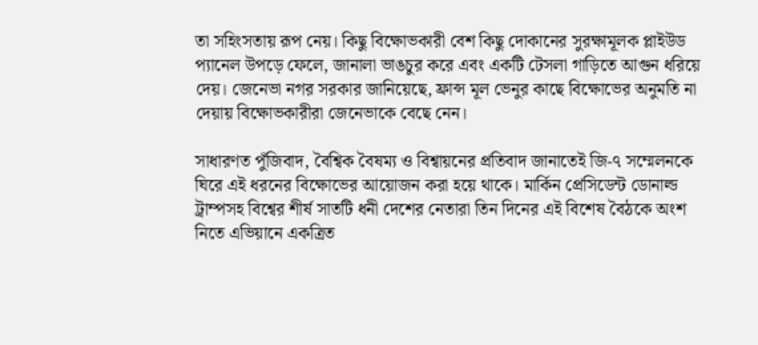তা সহিংসতায় রূপ নেয়। কিছু বিক্ষোভকারী বেশ কিছু দোকানের সুরক্ষামূলক প্লাইউড প্যানেল উপড়ে ফেলে, জানালা ভাঙচুর করে এবং একটি টেসলা গাড়িতে আগুন ধরিয়ে দেয়। জেনেভা নগর সরকার জানিয়েছে, ফ্রান্স মূল ভেনুর কাছে বিক্ষোভের অনুমতি না দেয়ায় বিক্ষোভকারীরা জেনেভাকে বেছে নেন।

সাধারণত পুঁজিবাদ, বৈশ্বিক বৈষম্য ও বিশ্বায়নের প্রতিবাদ জানাতেই জি-৭ সম্মেলনকে ঘিরে এই ধরনের বিক্ষোভের আয়োজন করা হয়ে থাকে। মার্কিন প্রেসিডেন্ট ডোনাল্ড ট্রাম্পসহ বিশ্বের শীর্ষ সাতটি ধনী দেশের নেতারা তিন দিনের এই বিশেষ বৈঠকে অংশ নিতে এভিয়ানে একত্রিত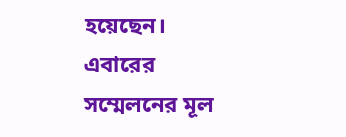হয়েছেন। এবারের সম্মেলনের মূল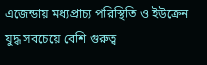এজেন্ডায় মধ্যপ্রাচ্য পরিস্থিতি ও ইউক্রেন যুদ্ধ সবচেয়ে বেশি গুরুত্ব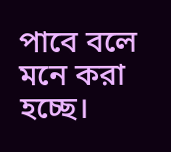পাবে বলে মনে করা হচ্ছে।